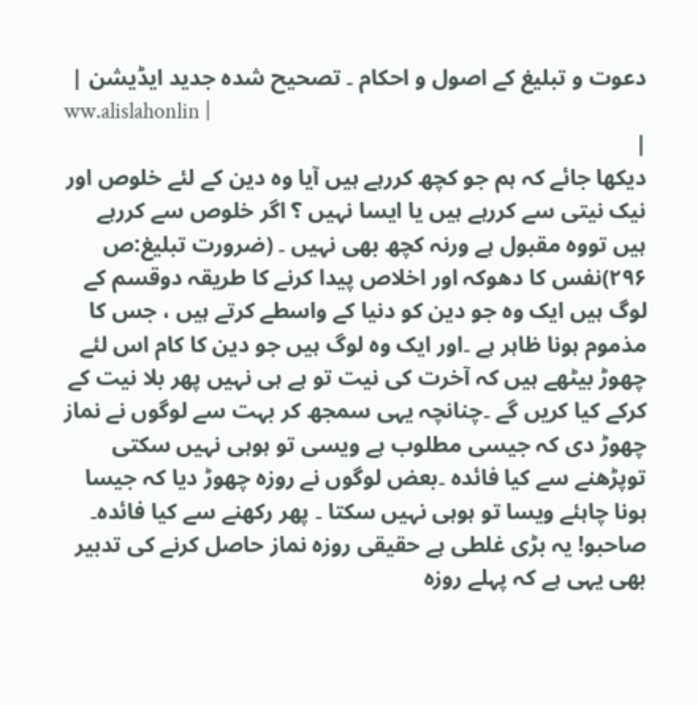دعوت و تبلیغ کے اصول و احکام ۔ تصحیح شدہ جدید ایڈیشن |
ww.alislahonlin |
|
دیکھا جائے کہ ہم جو کچھ کررہے ہیں آیا وہ دین کے لئے خلوص اور نیک نیتی سے کررہے ہیں یا ایسا نہیں ؟ اگر خلوص سے کررہے ہیں تووہ مقبول ہے ورنہ کچھ بھی نہیں ۔ (ضرورت تبلیغ:ص ۲۹۶)نفس کا دھوکہ اور اخلاص پیدا کرنے کا طریقہ دوقسم کے لوگ ہیں ایک وہ جو دین کو دنیا کے واسطے کرتے ہیں ، جس کا مذموم ہونا ظاہر ہے ۔اور ایک وہ لوگ ہیں جو دین کا کام اس لئے چھوڑ بیٹھے ہیں کہ آخرت کی نیت تو ہے ہی نہیں پھر بلا نیت کے کرکے کیا کریں گے ۔چنانچہ یہی سمجھ کر بہت سے لوگوں نے نماز چھوڑ دی کہ جیسی مطلوب ہے ویسی تو ہوہی نہیں سکتی توپڑھنے سے کیا فائدہ ۔بعض لوگوں نے روزہ چھوڑ دیا کہ جیسا ہونا چاہئے ویسا تو ہوہی نہیں سکتا ۔ پھر رکھنے سے کیا فائدہ۔ صاحبو! یہ بڑی غلطی ہے حقیقی روزہ نماز حاصل کرنے کی تدبیر بھی یہی ہے کہ پہلے روزہ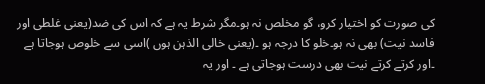کی صورت کو اختیار کرو، گو مخلص نہ ہو۔مگر شرط یہ ہے کہ اس کی ضد(یعنی غلطی اور فاسد نیت) بھی نہ ہو۔خلو کا درجہ ہو ۔(یعنی خالی الذہن ہوں )اسی سے خلوص ہوجاتا ہے ۔اور کرتے کرتے نیت بھی درست ہوجاتی ہے ۔ اور یہ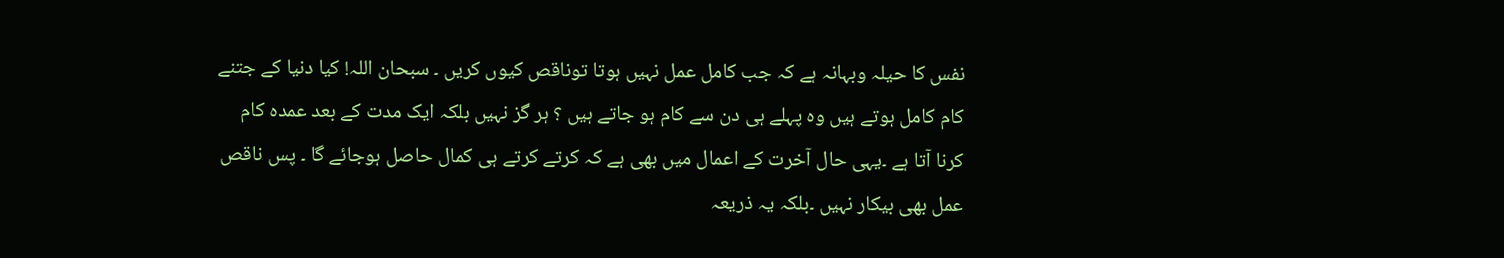نفس کا حیلہ وبہانہ ہے کہ جب کامل عمل نہیں ہوتا توناقص کیوں کریں ۔ سبحان اللہ! کیا دنیا کے جتنے کام کامل ہوتے ہیں وہ پہلے ہی دن سے کام ہو جاتے ہیں ؟ ہر گز نہیں بلکہ ایک مدت کے بعد عمدہ کام کرنا آتا ہے ۔یہی حال آخرت کے اعمال میں بھی ہے کہ کرتے کرتے ہی کمال حاصل ہوجائے گا ۔ پس ناقص عمل بھی بیکار نہیں ۔بلکہ یہ ذریعہ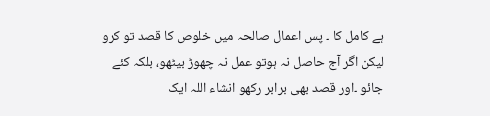ہے کامل کا ۔ پس اعمال صالحہ میں خلوص کا قصد تو کرو لیکن اگر آج حاصل نہ ہوتو عمل نہ چھوڑ بیٹھو، بلکہ کئے جائو ۔اور قصد بھی برابر رکھو انشاء اللہ ایک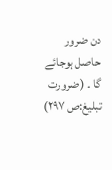دن ضرور حاصل ہوجائے گا ۔ (ضرورت تبلیغ:ص ۲۹۷)